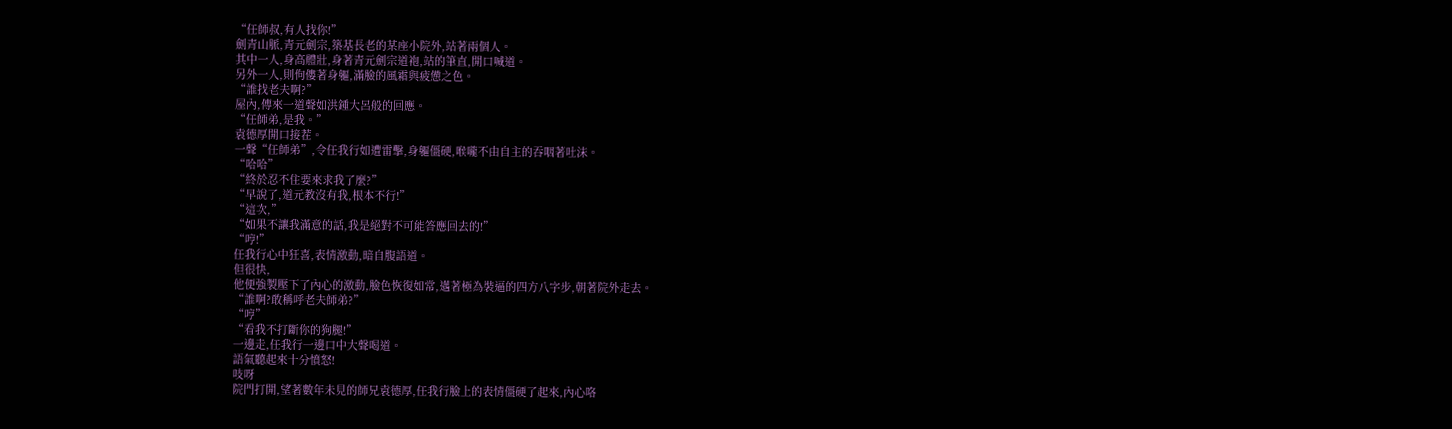“任師叔,有人找你!”
劍青山脈,青元劍宗,築基長老的某座小院外,站著兩個人。
其中一人,身高體壯,身著青元劍宗道袍,站的筆直,開口喊道。
另外一人,則佝僂著身軀,滿臉的風霜與疲憊之色。
“誰找老夫啊?”
屋內,傳來一道聲如洪鍾大呂般的回應。
“任師弟,是我。”
袁德厚開口接茬。
一聲“任師弟”,令任我行如遭雷擊,身軀僵硬,喉嚨不由自主的吞咽著吐沫。
“哈哈”
“終於忍不住要來求我了麼?”
“早說了,道元教沒有我,根本不行!”
“這次,”
“如果不讓我滿意的話,我是絕對不可能答應回去的!”
“哼!”
任我行心中狂喜,表情激動,暗自腹語道。
但很快,
他便強製壓下了內心的激動,臉色恢復如常,邁著極為裝逼的四方八字步,朝著院外走去。
“誰啊?敢稱呼老夫師弟?”
“哼”
“看我不打斷你的狗腿!”
一邊走,任我行一邊口中大聲喝道。
語氣聽起來十分憤怒!
吱呀
院門打開,望著數年未見的師兄袁德厚,任我行臉上的表情僵硬了起來,內心咯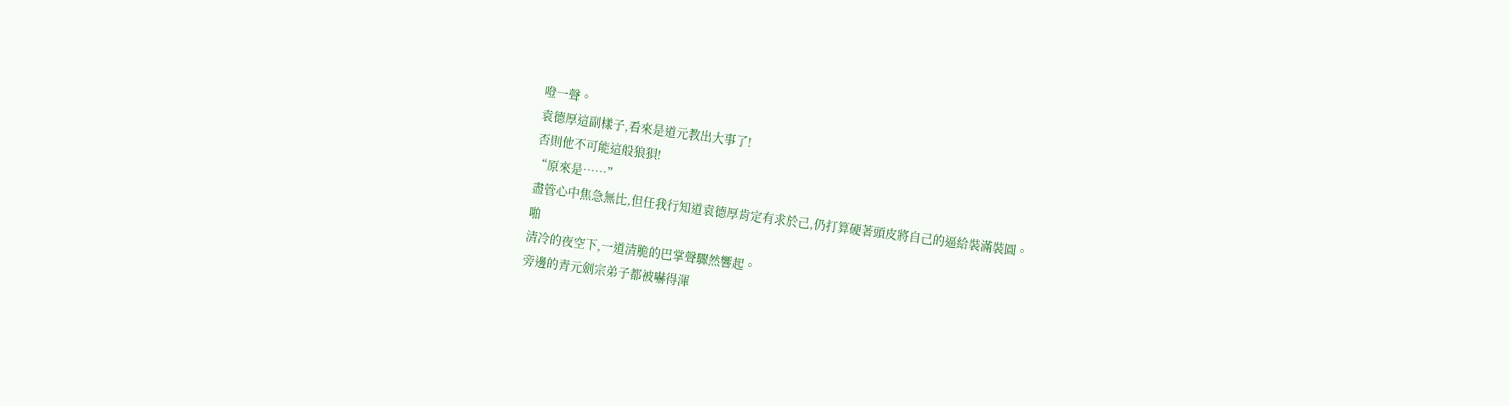噔一聲。
袁德厚這副樣子,看來是道元教出大事了!
否則他不可能這般狼狽!
“原來是……”
盡管心中焦急無比,但任我行知道袁德厚肯定有求於己,仍打算硬著頭皮將自己的逼給裝滿裝圓。
啪
清冷的夜空下,一道清脆的巴掌聲驟然響起。
旁邊的青元劍宗弟子都被嚇得渾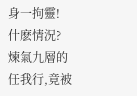身一拘靈!
什麽情況?
煉氣九層的任我行,竟被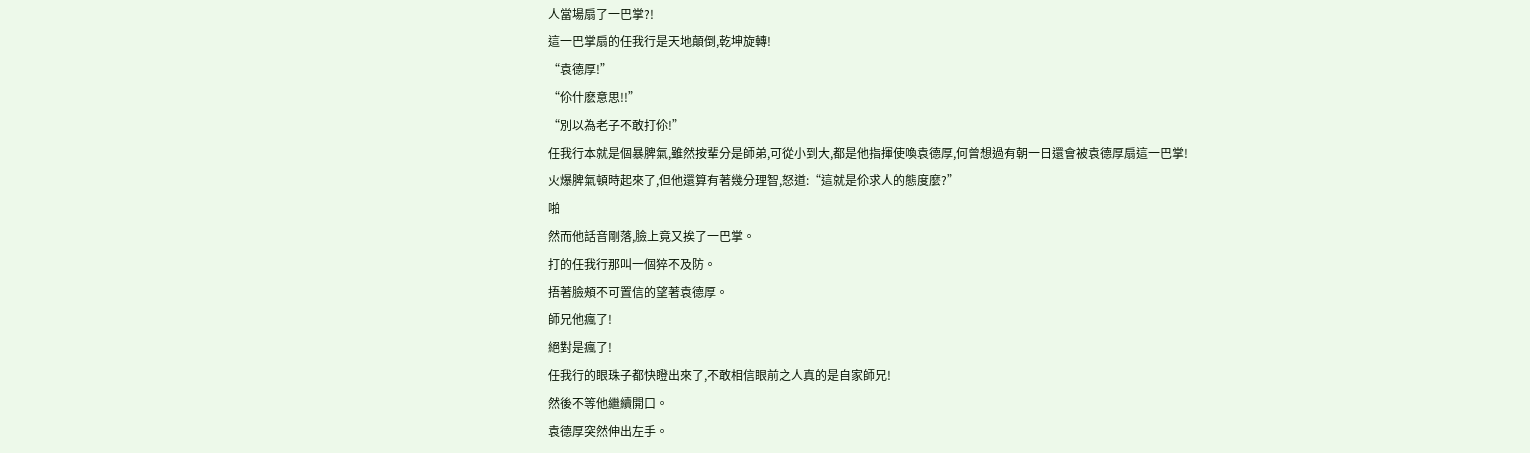人當場扇了一巴掌?!
這一巴掌扇的任我行是天地顛倒,乾坤旋轉!
“袁德厚!”
“伱什麽意思!!”
“別以為老子不敢打伱!”
任我行本就是個暴脾氣,雖然按輩分是師弟,可從小到大,都是他指揮使喚袁德厚,何曾想過有朝一日還會被袁德厚扇這一巴掌!
火爆脾氣頓時起來了,但他還算有著幾分理智,怒道:“這就是伱求人的態度麼?”
啪
然而他話音剛落,臉上竟又挨了一巴掌。
打的任我行那叫一個猝不及防。
捂著臉頰不可置信的望著袁德厚。
師兄他瘋了!
絕對是瘋了!
任我行的眼珠子都快瞪出來了,不敢相信眼前之人真的是自家師兄!
然後不等他繼續開口。
袁德厚突然伸出左手。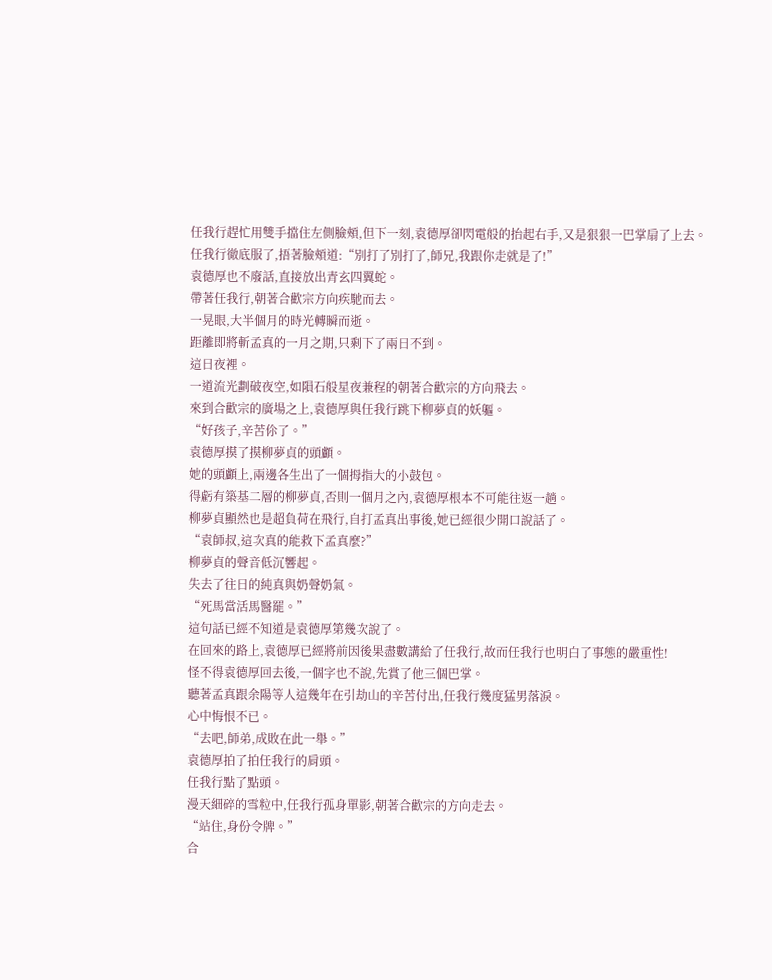任我行趕忙用雙手擋住左側臉頰,但下一刻,袁德厚卻閃電般的抬起右手,又是狠狠一巴掌扇了上去。
任我行徹底服了,捂著臉頰道:“別打了別打了,師兄,我跟你走就是了!”
袁德厚也不廢話,直接放出青玄四翼蛇。
帶著任我行,朝著合歡宗方向疾馳而去。
一晃眼,大半個月的時光轉瞬而逝。
距離即將斬孟真的一月之期,只剩下了兩日不到。
這日夜裡。
一道流光劃破夜空,如隕石般星夜兼程的朝著合歡宗的方向飛去。
來到合歡宗的廣場之上,袁德厚與任我行跳下柳夢貞的妖軀。
“好孩子,辛苦伱了。”
袁德厚摸了摸柳夢貞的頭顱。
她的頭顱上,兩邊各生出了一個拇指大的小鼓包。
得虧有築基二層的柳夢貞,否則一個月之內,袁德厚根本不可能往返一趟。
柳夢貞顯然也是超負荷在飛行,自打孟真出事後,她已經很少開口說話了。
“袁師叔,這次真的能救下孟真麼?”
柳夢貞的聲音低沉響起。
失去了往日的純真與奶聲奶氣。
“死馬當活馬醫罷。”
這句話已經不知道是袁德厚第幾次說了。
在回來的路上,袁德厚已經將前因後果盡數講給了任我行,故而任我行也明白了事態的嚴重性!
怪不得袁德厚回去後,一個字也不說,先賞了他三個巴掌。
聽著孟真跟余陽等人這幾年在引劫山的辛苦付出,任我行幾度猛男落淚。
心中悔恨不已。
“去吧,師弟,成敗在此一舉。”
袁德厚拍了拍任我行的肩頭。
任我行點了點頭。
漫天細碎的雪粒中,任我行孤身單影,朝著合歡宗的方向走去。
“站住,身份令牌。”
合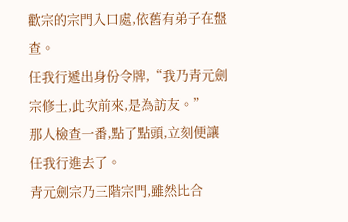歡宗的宗門入口處,依舊有弟子在盤查。
任我行遞出身份令牌,“我乃青元劍宗修士,此次前來,是為訪友。”
那人檢查一番,點了點頭,立刻便讓任我行進去了。
青元劍宗乃三階宗門,雖然比合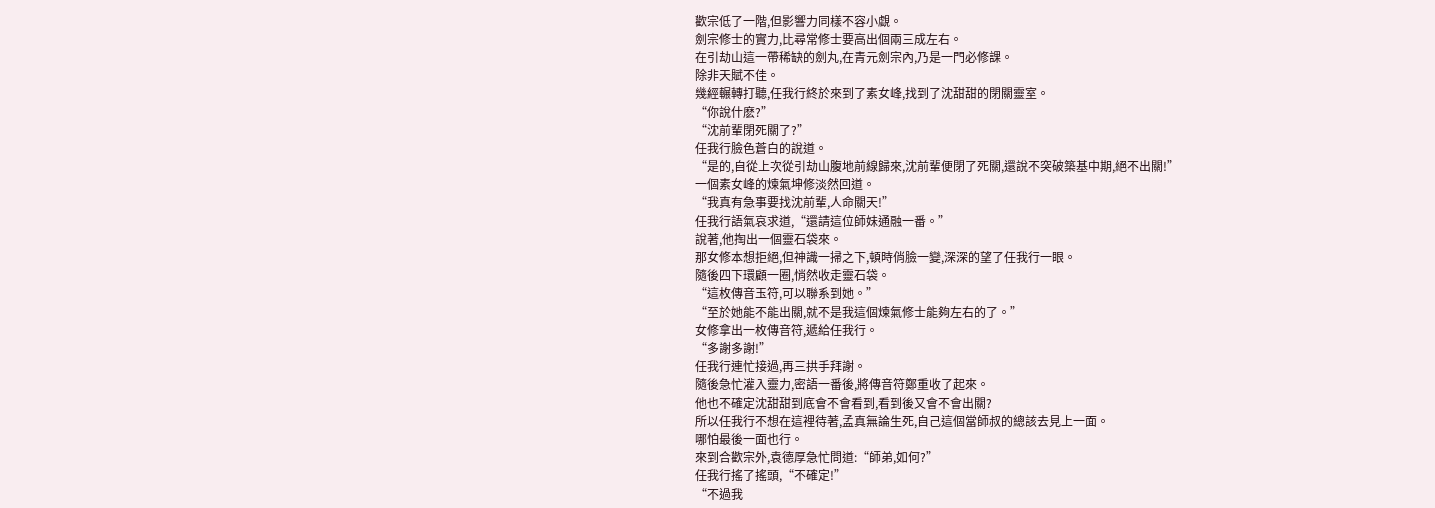歡宗低了一階,但影響力同樣不容小覷。
劍宗修士的實力,比尋常修士要高出個兩三成左右。
在引劫山這一帶稀缺的劍丸,在青元劍宗內,乃是一門必修課。
除非天賦不佳。
幾經輾轉打聽,任我行終於來到了素女峰,找到了沈甜甜的閉關靈室。
“你說什麽?”
“沈前輩閉死關了?”
任我行臉色蒼白的說道。
“是的,自從上次從引劫山腹地前線歸來,沈前輩便閉了死關,還說不突破築基中期,絕不出關!”
一個素女峰的煉氣坤修淡然回道。
“我真有急事要找沈前輩,人命關天!”
任我行語氣哀求道,“還請這位師妹通融一番。”
說著,他掏出一個靈石袋來。
那女修本想拒絕,但神識一掃之下,頓時俏臉一變,深深的望了任我行一眼。
隨後四下環顧一圈,悄然收走靈石袋。
“這枚傳音玉符,可以聯系到她。”
“至於她能不能出關,就不是我這個煉氣修士能夠左右的了。”
女修拿出一枚傳音符,遞給任我行。
“多謝多謝!”
任我行連忙接過,再三拱手拜謝。
隨後急忙灌入靈力,密語一番後,將傳音符鄭重收了起來。
他也不確定沈甜甜到底會不會看到,看到後又會不會出關?
所以任我行不想在這裡待著,孟真無論生死,自己這個當師叔的總該去見上一面。
哪怕最後一面也行。
來到合歡宗外,袁德厚急忙問道:“師弟,如何?”
任我行搖了搖頭,“不確定!”
“不過我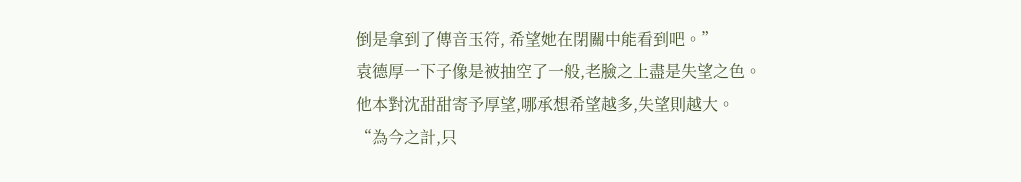倒是拿到了傳音玉符, 希望她在閉關中能看到吧。”
袁德厚一下子像是被抽空了一般,老臉之上盡是失望之色。
他本對沈甜甜寄予厚望,哪承想希望越多,失望則越大。
“為今之計,只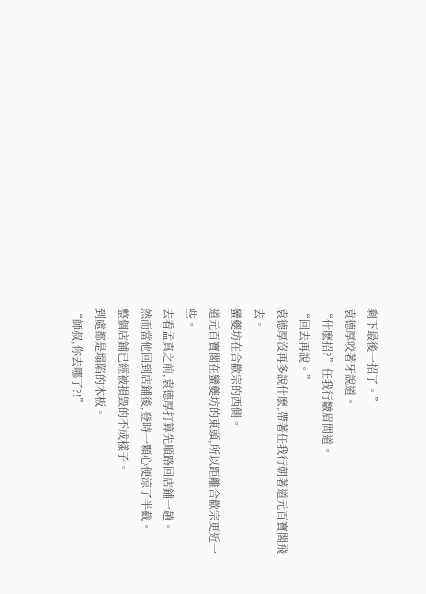剩下最後一招了。”
袁德厚咬著牙說道。
“什麽招?”任我行皺眉問道。
“回去再說。”
袁德厚沒再多說什麽,帶著任我行朝著道元百寶閣飛去。
蠻夔坊在合歡宗的西側。
道元百寶閣在蠻夔坊的東頭,所以距離合歡宗更近一些。
去看孟真之前,袁德厚打算先順路回店鋪一趟。
然而當他回到店鋪後,登時一顆心便涼了半截。
整個店鋪已經被損毀的不成樣子。
到處都是塌陷的木板。
“師叔,你去哪了?!”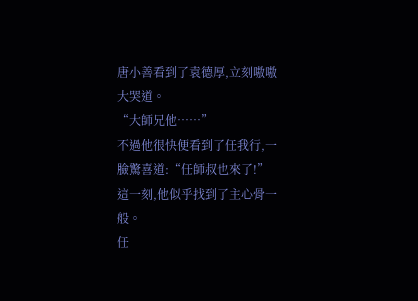唐小善看到了袁德厚,立刻嗷嗷大哭道。
“大師兄他……”
不過他很快便看到了任我行,一臉驚喜道:“任師叔也來了!”
這一刻,他似乎找到了主心骨一般。
任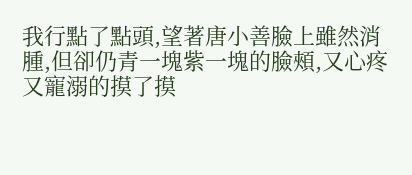我行點了點頭,望著唐小善臉上雖然消腫,但卻仍青一塊紫一塊的臉頰,又心疼又寵溺的摸了摸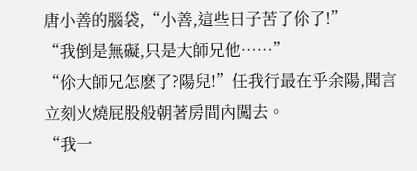唐小善的腦袋,“小善,這些日子苦了伱了!”
“我倒是無礙,只是大師兄他……”
“伱大師兄怎麽了?陽兒!”任我行最在乎余陽,聞言立刻火燒屁股般朝著房間內闖去。
“我一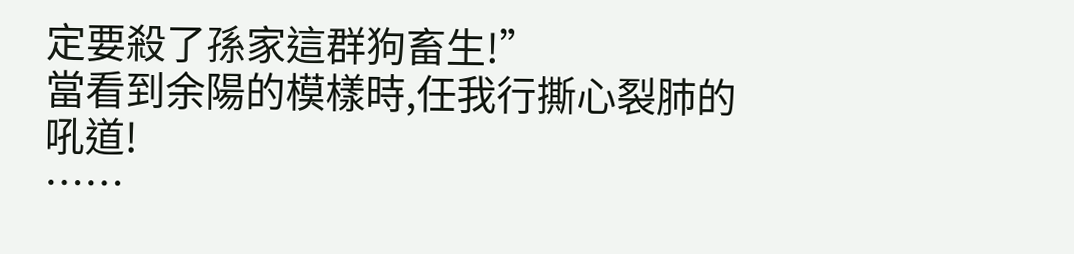定要殺了孫家這群狗畜生!”
當看到余陽的模樣時,任我行撕心裂肺的吼道!
……